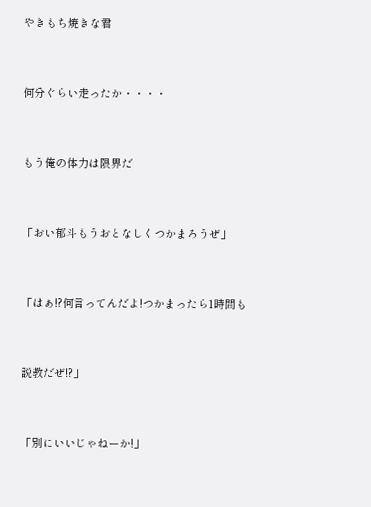やきもち焼きな君




何分ぐらい走ったか・・・・




もう俺の体力は限界だ




「おい郁斗もうおとなしくつかまろうぜ」




「はぁ!?何言ってんだよ!つかまったら1時間も




説教だぜ!?」




「別にいいじゃねーか!」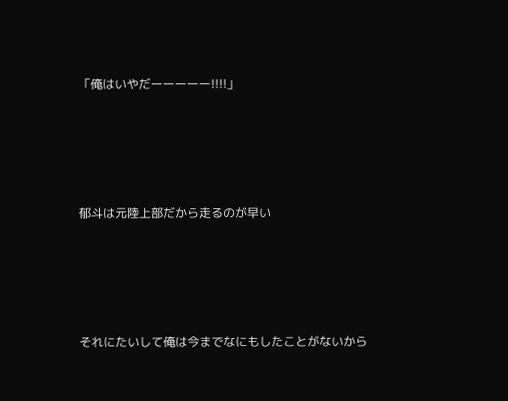「俺はいやだーーーーー!!!!」




郁斗は元陸上部だから走るのが早い




それにたいして俺は今までなにもしたことがないから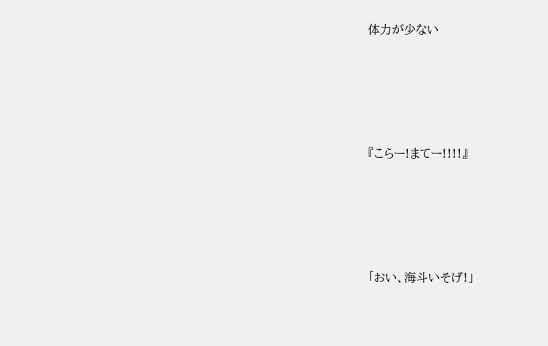体力が少ない




『こらー!まてー!!!!』




「おい、海斗いそげ!」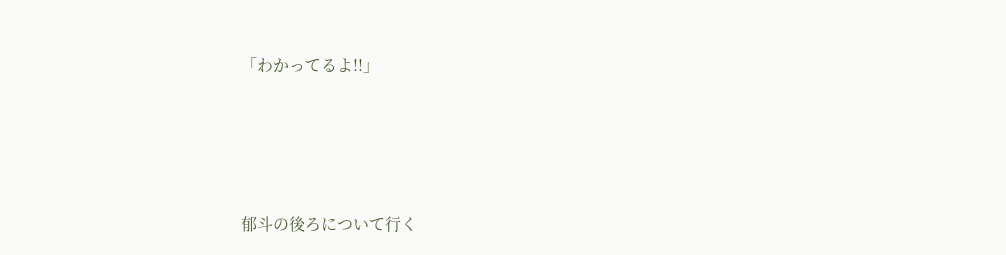「わかってるよ!!」




郁斗の後ろについて行く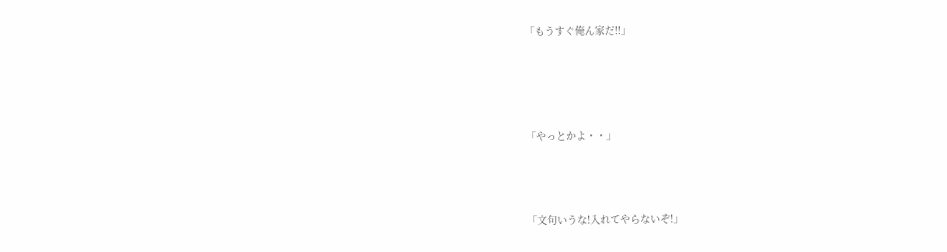「もうすぐ俺ん家だ!!」




「やっとかよ・・」



「文句いうな!入れてやらないぞ!」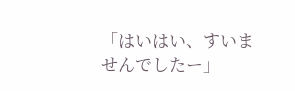「はいはい、すいませんでしたー」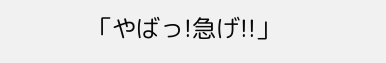「やばっ!急げ!!」